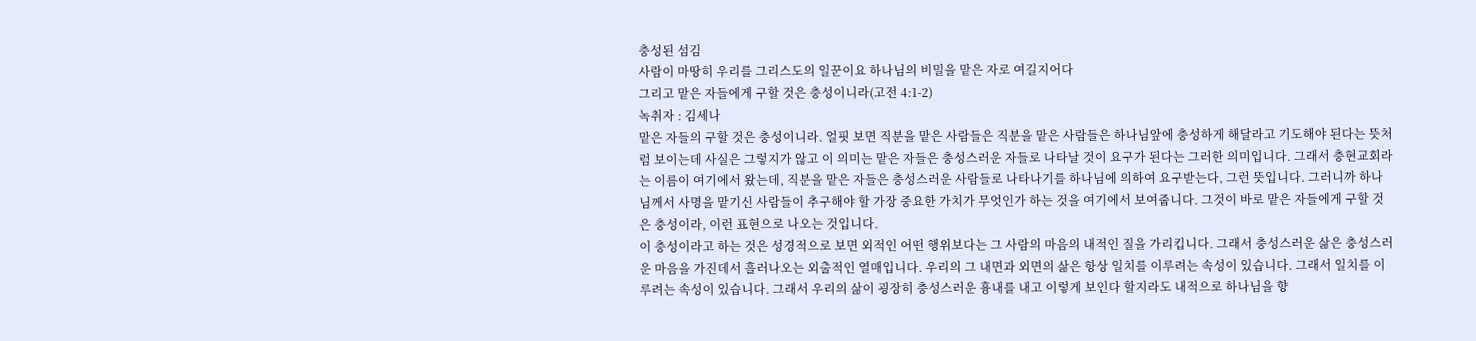충성된 섬김
사람이 마땅히 우리를 그리스도의 일꾼이요 하나님의 비밀을 맡은 자로 여길지어다
그리고 맡은 자들에게 구할 것은 충성이니라(고전 4:1-2)
녹취자 : 김세나
맡은 자들의 구할 것은 충성이니라. 얼핏 보면 직분을 맡은 사람들은 직분을 맡은 사람들은 하나님앞에 충성하게 해달라고 기도해야 된다는 뜻처럼 보이는데 사실은 그렇지가 않고 이 의미는 맡은 자들은 충성스러운 자들로 나타날 것이 요구가 된다는 그러한 의미입니다. 그래서 충현교회라는 이름이 여기에서 왔는데, 직분을 맡은 자들은 충성스러운 사람들로 나타나기를 하나님에 의하여 요구받는다, 그런 뜻입니다. 그러니까 하나님께서 사명을 맡기신 사람들이 추구해야 할 가장 중요한 가치가 무엇인가 하는 것을 여기에서 보여줍니다. 그것이 바로 맡은 자들에게 구할 것은 충성이라, 이런 표현으로 나오는 것입니다.
이 충성이라고 하는 것은 성경적으로 보면 외적인 어떤 행위보다는 그 사람의 마음의 내적인 질을 가리킵니다. 그래서 충성스러운 삶은 충성스러운 마음을 가진데서 흘러나오는 외출적인 열매입니다. 우리의 그 내면과 외면의 삶은 항상 일치를 이루려는 속성이 있습니다. 그래서 일치를 이루려는 속성이 있습니다. 그래서 우리의 삶이 굉장히 충성스러운 흉내를 내고 이렇게 보인다 할지라도 내적으로 하나님을 향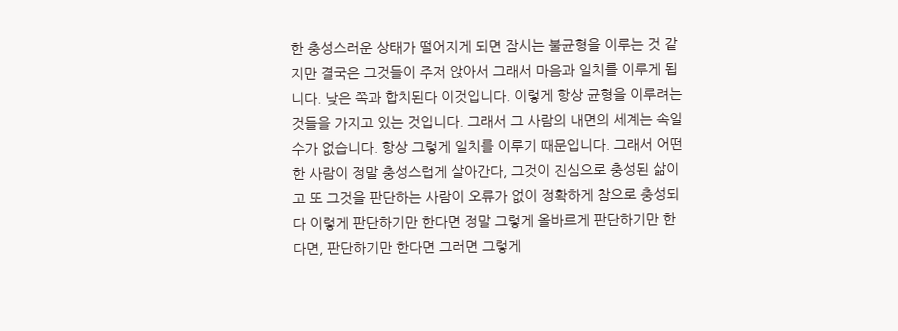한 충성스러운 상태가 떨어지게 되면 잠시는 불균형을 이루는 것 같지만 결국은 그것들이 주저 앉아서 그래서 마음과 일치를 이루게 됩니다. 낮은 쪽과 합치된다 이것입니다. 이렇게 항상 균형을 이루려는 것들을 가지고 있는 것입니다. 그래서 그 사람의 내면의 세계는 속일 수가 없습니다. 항상 그렇게 일치를 이루기 때문입니다. 그래서 어떤 한 사람이 정말 충성스럽게 살아간다, 그것이 진심으로 충성된 삶이고 또 그것을 판단하는 사람이 오류가 없이 정확하게 참으로 충성되다 이렇게 판단하기만 한다면 정말 그렇게 올바르게 판단하기만 한다면, 판단하기만 한다면 그러면 그렇게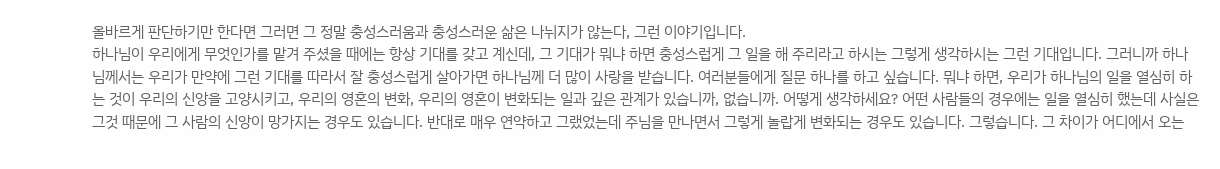올바르게 판단하기만 한다면 그러면 그 정말 충성스러움과 충성스러운 삶은 나뉘지가 않는다, 그런 이야기입니다.
하나님이 우리에게 무엇인가를 맡겨 주셨을 때에는 항상 기대를 갖고 계신데, 그 기대가 뭐냐 하면 충성스럽게 그 일을 해 주리라고 하시는 그렇게 생각하시는 그런 기대입니다. 그러니까 하나님께서는 우리가 만약에 그런 기대를 따라서 잘 충성스럽게 살아가면 하나님께 더 많이 사랑을 받습니다. 여러분들에게 질문 하나를 하고 싶습니다. 뭐냐 하면, 우리가 하나님의 일을 열심히 하는 것이 우리의 신앙을 고양시키고, 우리의 영혼의 변화, 우리의 영혼이 변화되는 일과 깊은 관계가 있습니까, 없습니까. 어떻게 생각하세요? 어떤 사람들의 경우에는 일을 열심히 했는데 사실은 그것 때문에 그 사람의 신앙이 망가지는 경우도 있습니다. 반대로 매우 연약하고 그랬었는데 주님을 만나면서 그렇게 놀랍게 변화되는 경우도 있습니다. 그렇습니다. 그 차이가 어디에서 오는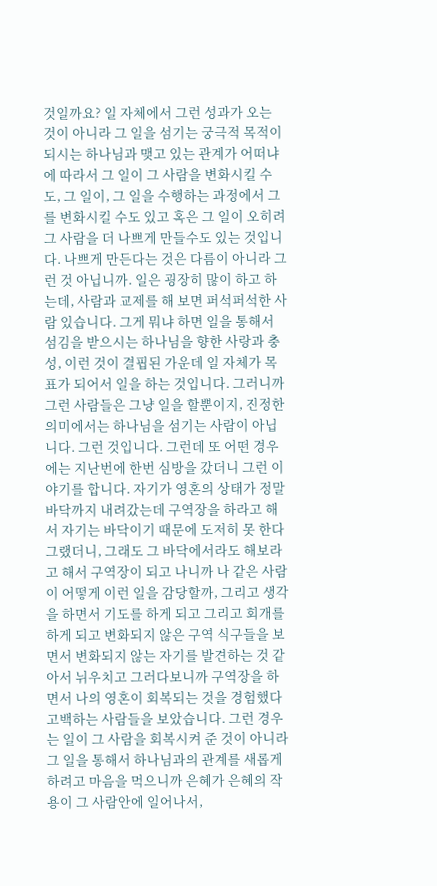것일까요? 일 자체에서 그런 성과가 오는 것이 아니라 그 일을 섬기는 궁극적 목적이 되시는 하나님과 맺고 있는 관계가 어떠냐에 따라서 그 일이 그 사람을 변화시킬 수도, 그 일이, 그 일을 수행하는 과정에서 그를 변화시킬 수도 있고 혹은 그 일이 오히려 그 사람을 더 나쁘게 만들수도 있는 것입니다. 나쁘게 만든다는 것은 다름이 아니라 그런 것 아닙니까. 일은 굉장히 많이 하고 하는데, 사람과 교제를 해 보면 퍼석퍼석한 사람 있습니다. 그게 뭐냐 하면 일을 통해서 섬김을 받으시는 하나님을 향한 사랑과 충성, 이런 것이 결핍된 가운데 일 자체가 목표가 되어서 일을 하는 것입니다. 그러니까 그런 사람들은 그냥 일을 할뿐이지, 진정한 의미에서는 하나님을 섬기는 사람이 아닙니다. 그런 것입니다. 그런데 또 어떤 경우에는 지난번에 한번 심방을 갔더니 그런 이야기를 합니다. 자기가 영혼의 상태가 정말 바닥까지 내려갔는데 구역장을 하라고 해서 자기는 바닥이기 때문에 도저히 못 한다 그랬더니, 그래도 그 바닥에서라도 해보라고 해서 구역장이 되고 나니까 나 같은 사람이 어떻게 이런 일을 감당할까, 그리고 생각을 하면서 기도를 하게 되고 그리고 회개를 하게 되고 변화되지 않은 구역 식구들을 보면서 변화되지 않는 자기를 발견하는 것 같아서 뉘우치고 그러다보니까 구역장을 하면서 나의 영혼이 회복되는 것을 경험했다 고백하는 사람들을 보았습니다. 그런 경우는 일이 그 사람을 회복시켜 준 것이 아니라 그 일을 통해서 하나님과의 관계를 새롭게 하려고 마음을 먹으니까 은혜가 은혜의 작용이 그 사람안에 일어나서,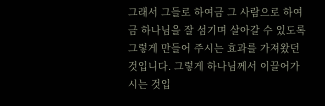그래서 그들로 하여금 그 사람으로 하여금 하나님을 잘 섬기며 살아갈 수 있도록 그렇게 만들어 주시는 효과를 가져왔던 것입니다. 그렇게 하나님께서 이끌어가시는 것입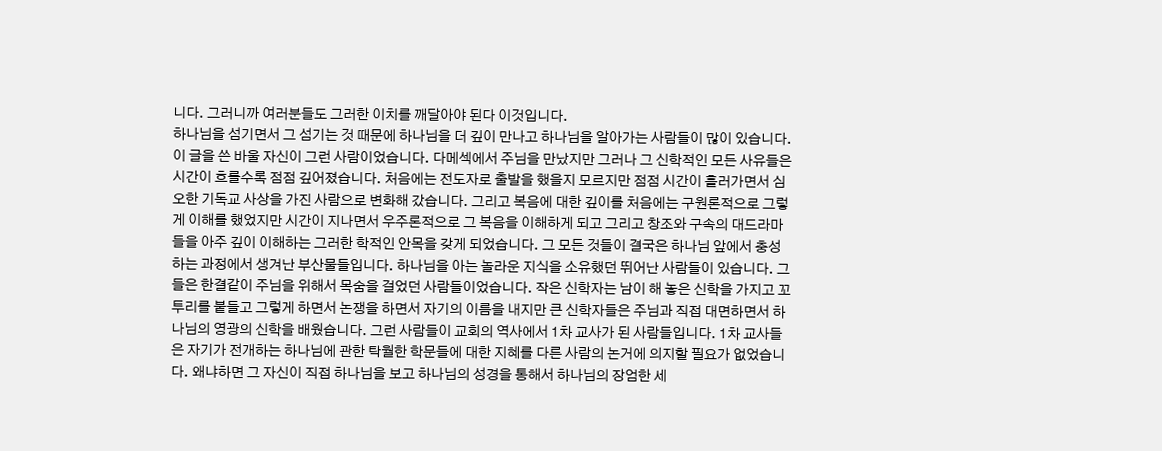니다. 그러니까 여러분들도 그러한 이치를 깨달아야 된다 이것입니다.
하나님을 섬기면서 그 섬기는 것 때문에 하나님을 더 깊이 만나고 하나님을 알아가는 사람들이 많이 있습니다. 이 글을 쓴 바울 자신이 그런 사람이었습니다. 다메섹에서 주님을 만났지만 그러나 그 신학적인 모든 사유들은 시간이 흐를수록 점점 깊어졌습니다. 처음에는 전도자로 출발을 했을지 모르지만 점점 시간이 흘러가면서 심오한 기독교 사상을 가진 사람으로 변화해 갔습니다. 그리고 복음에 대한 깊이를 처음에는 구원론적으로 그렇게 이해를 했었지만 시간이 지나면서 우주론적으로 그 복음을 이해하게 되고 그리고 창조와 구속의 대드라마들을 아주 깊이 이해하는 그러한 학적인 안목을 갖게 되었습니다. 그 모든 것들이 결국은 하나님 앞에서 충성하는 과정에서 생겨난 부산물들입니다. 하나님을 아는 놀라운 지식을 소유했던 뛰어난 사람들이 있습니다. 그들은 한결같이 주님을 위해서 목숨을 걸었던 사람들이었습니다. 작은 신학자는 남이 해 놓은 신학을 가지고 꼬투리를 붙들고 그렇게 하면서 논쟁을 하면서 자기의 이름을 내지만 큰 신학자들은 주님과 직접 대면하면서 하나님의 영광의 신학을 배웠습니다. 그런 사람들이 교회의 역사에서 1차 교사가 된 사람들입니다. 1차 교사들은 자기가 전개하는 하나님에 관한 탁월한 학문들에 대한 지혜를 다른 사람의 논거에 의지할 필요가 없었습니다. 왜냐하면 그 자신이 직접 하나님을 보고 하나님의 성경을 통해서 하나님의 장엄한 세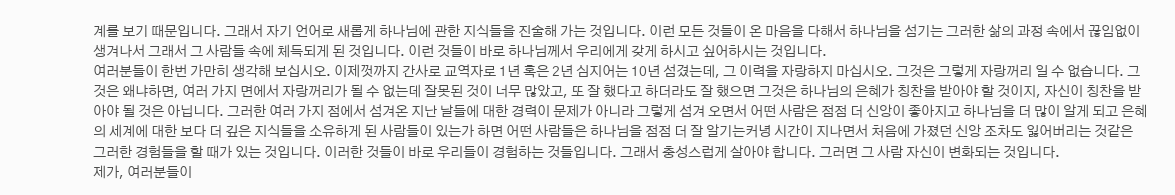계를 보기 때문입니다. 그래서 자기 언어로 새롭게 하나님에 관한 지식들을 진술해 가는 것입니다. 이런 모든 것들이 온 마음을 다해서 하나님을 섬기는 그러한 삶의 과정 속에서 끊임없이 생겨나서 그래서 그 사람들 속에 체득되게 된 것입니다. 이런 것들이 바로 하나님께서 우리에게 갖게 하시고 싶어하시는 것입니다.
여러분들이 한번 가만히 생각해 보십시오. 이제껏까지 간사로 교역자로 1년 혹은 2년 심지어는 10년 섬겼는데, 그 이력을 자랑하지 마십시오. 그것은 그렇게 자랑꺼리 일 수 없습니다. 그것은 왜냐하면, 여러 가지 면에서 자랑꺼리가 될 수 없는데 잘못된 것이 너무 많았고, 또 잘 했다고 하더라도 잘 했으면 그것은 하나님의 은혜가 칭찬을 받아야 할 것이지, 자신이 칭찬을 받아야 될 것은 아닙니다. 그러한 여러 가지 점에서 섬겨온 지난 날들에 대한 경력이 문제가 아니라 그렇게 섬겨 오면서 어떤 사람은 점점 더 신앙이 좋아지고 하나님을 더 많이 알게 되고 은혜의 세계에 대한 보다 더 깊은 지식들을 소유하게 된 사람들이 있는가 하면 어떤 사람들은 하나님을 점점 더 잘 알기는커녕 시간이 지나면서 처음에 가졌던 신앙 조차도 잃어버리는 것같은 그러한 경험들을 할 때가 있는 것입니다. 이러한 것들이 바로 우리들이 경험하는 것들입니다. 그래서 충성스럽게 살아야 합니다. 그러면 그 사람 자신이 변화되는 것입니다.
제가, 여러분들이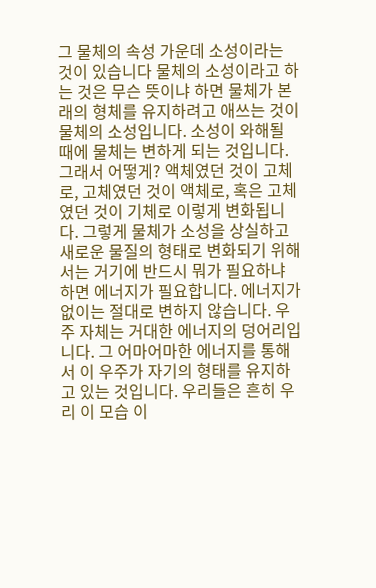그 물체의 속성 가운데 소성이라는 것이 있습니다 물체의 소성이라고 하는 것은 무슨 뜻이냐 하면 물체가 본래의 형체를 유지하려고 애쓰는 것이 물체의 소성입니다. 소성이 와해될 때에 물체는 변하게 되는 것입니다. 그래서 어떻게? 액체였던 것이 고체로, 고체였던 것이 액체로, 혹은 고체였던 것이 기체로 이렇게 변화됩니다. 그렇게 물체가 소성을 상실하고 새로운 물질의 형태로 변화되기 위해서는 거기에 반드시 뭐가 필요하냐 하면 에너지가 필요합니다. 에너지가 없이는 절대로 변하지 않습니다. 우주 자체는 거대한 에너지의 덩어리입니다. 그 어마어마한 에너지를 통해서 이 우주가 자기의 형태를 유지하고 있는 것입니다. 우리들은 흔히 우리 이 모습 이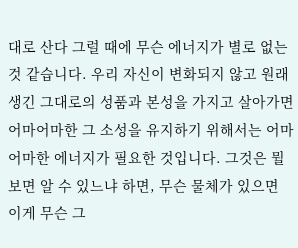대로 산다 그럴 때에 무슨 에너지가 별로 없는 것 같습니다. 우리 자신이 변화되지 않고 원래 생긴 그대로의 성품과 본성을 가지고 살아가면 어마어마한 그 소성을 유지하기 위해서는 어마어마한 에너지가 필요한 것입니다. 그것은 뭘 보면 알 수 있느냐 하면, 무슨 물체가 있으면 이게 무슨 그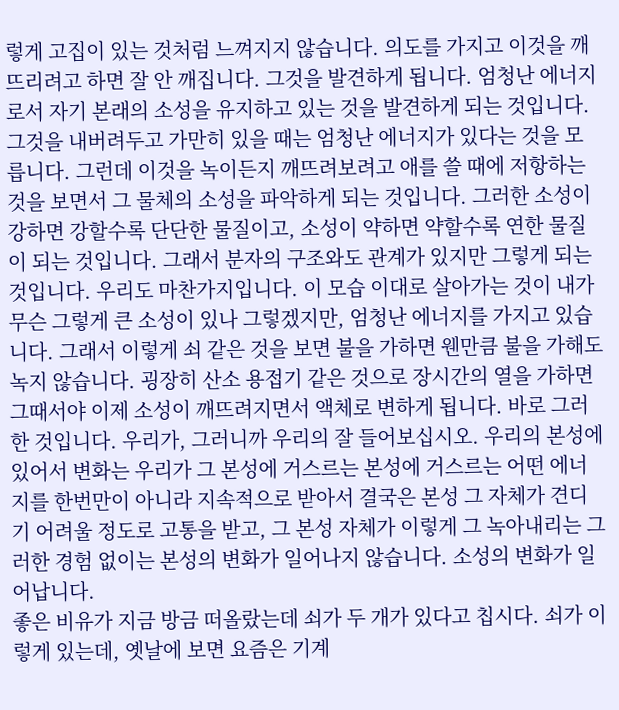렇게 고집이 있는 것처럼 느껴지지 않습니다. 의도를 가지고 이것을 깨뜨리려고 하면 잘 안 깨집니다. 그것을 발견하게 됩니다. 엄청난 에너지로서 자기 본래의 소성을 유지하고 있는 것을 발견하게 되는 것입니다. 그것을 내버려두고 가만히 있을 때는 엄청난 에너지가 있다는 것을 모릅니다. 그런데 이것을 녹이든지 깨뜨려보려고 애를 쓸 때에 저항하는 것을 보면서 그 물체의 소성을 파악하게 되는 것입니다. 그러한 소성이 강하면 강할수록 단단한 물질이고, 소성이 약하면 약할수록 연한 물질이 되는 것입니다. 그래서 분자의 구조와도 관계가 있지만 그렇게 되는 것입니다. 우리도 마찬가지입니다. 이 모습 이대로 살아가는 것이 내가 무슨 그렇게 큰 소성이 있나 그렇겠지만, 엄청난 에너지를 가지고 있습니다. 그래서 이렇게 쇠 같은 것을 보면 불을 가하면 웬만큼 불을 가해도 녹지 않습니다. 굉장히 산소 용접기 같은 것으로 장시간의 열을 가하면 그때서야 이제 소성이 깨뜨려지면서 액체로 변하게 됩니다. 바로 그러한 것입니다. 우리가, 그러니까 우리의 잘 들어보십시오. 우리의 본성에 있어서 변화는 우리가 그 본성에 거스르는 본성에 거스르는 어떤 에너지를 한번만이 아니라 지속적으로 받아서 결국은 본성 그 자체가 견디기 어려울 정도로 고통을 받고, 그 본성 자체가 이렇게 그 녹아내리는 그러한 경험 없이는 본성의 변화가 일어나지 않습니다. 소성의 변화가 일어납니다.
좋은 비유가 지금 방금 떠올랐는데 쇠가 두 개가 있다고 칩시다. 쇠가 이렇게 있는데, 옛날에 보면 요즘은 기계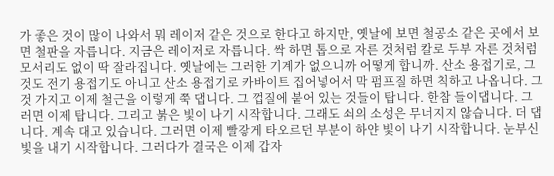가 좋은 것이 많이 나와서 뭐 레이저 같은 것으로 한다고 하지만, 옛날에 보면 철공소 같은 곳에서 보면 철판을 자릅니다. 지금은 레이저로 자릅니다. 싹 하면 톱으로 자른 것처럼 칼로 두부 자른 것처럼 모서리도 없이 딱 잘라집니다. 옛날에는 그러한 기계가 없으니까 어떻게 합니까. 산소 용접기로, 그것도 전기 용접기도 아니고 산소 용접기로 카바이트 집어넣어서 막 펌프질 하면 칙하고 나옵니다. 그것 가지고 이제 철근을 이렇게 쭉 댑니다. 그 껍질에 붙어 있는 것들이 탑니다. 한참 들이댑니다. 그러면 이제 탑니다. 그리고 붉은 빛이 나기 시작합니다. 그래도 쇠의 소성은 무너지지 않습니다. 더 댑니다. 계속 대고 있습니다. 그러면 이제 빨갛게 타오르던 부분이 하얀 빛이 나기 시작합니다. 눈부신 빛을 내기 시작합니다. 그러다가 결국은 이제 갑자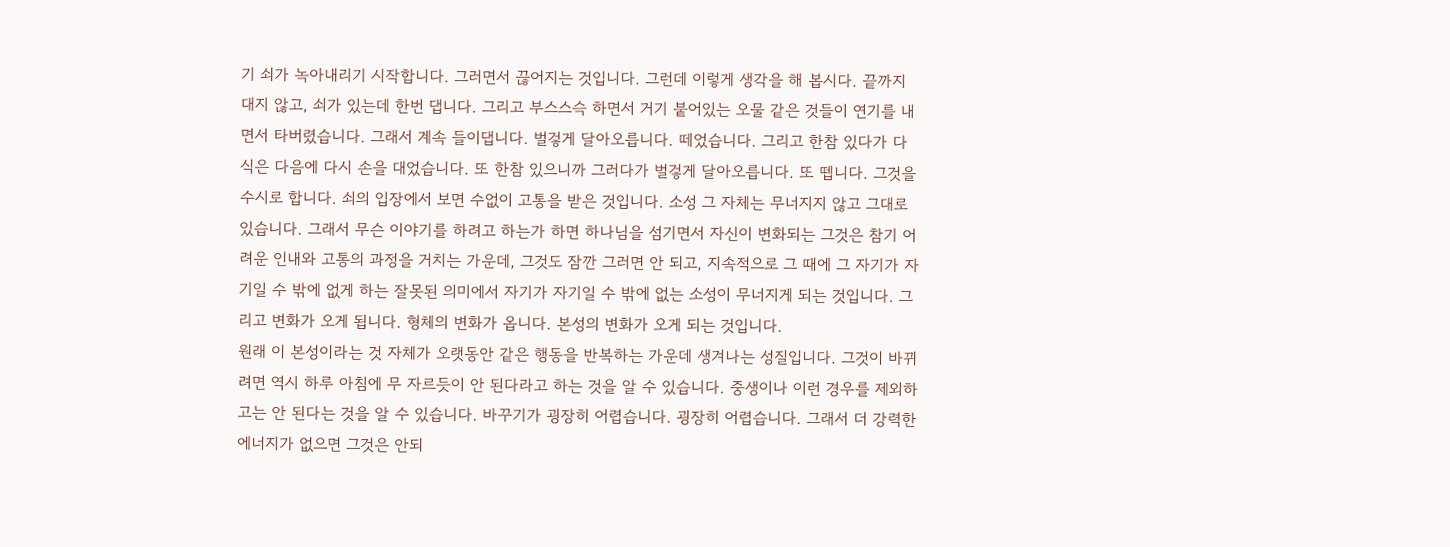기 쇠가 녹아내리기 시작합니다. 그러면서 끊어지는 것입니다. 그런데 이렇게 생각을 해 봅시다. 끝까지 대지 않고, 쇠가 있는데 한번 댑니다. 그리고 부스스슥 하면서 거기 붙어있는 오물 같은 것들이 연기를 내면서 타버렸습니다. 그래서 계속 들이댑니다. 벌겋게 달아오릅니다. 떼었습니다. 그리고 한참 있다가 다 식은 다음에 다시 손을 대었습니다. 또 한참 있으니까 그러다가 벌겋게 달아오릅니다. 또 뗍니다. 그것을 수시로 합니다. 쇠의 입장에서 보면 수없이 고통을 받은 것입니다. 소성 그 자체는 무너지지 않고 그대로 있습니다. 그래서 무슨 이야기를 하려고 하는가 하면 하나님을 섬기면서 자신이 변화되는 그것은 참기 어려운 인내와 고통의 과정을 거치는 가운데, 그것도 잠깐 그러면 안 되고, 지속적으로 그 때에 그 자기가 자기일 수 밖에 없게 하는 잘못된 의미에서 자기가 자기일 수 밖에 없는 소성이 무너지게 되는 것입니다. 그리고 변화가 오게 됩니다. 형체의 변화가 옵니다. 본성의 변화가 오게 되는 것입니다.
원래 이 본성이라는 것 자체가 오랫동안 같은 행동을 반복하는 가운데 생겨나는 성질입니다. 그것이 바뀌려면 역시 하루 아침에 무 자르듯이 안 된다라고 하는 것을 알 수 있습니다. 중생이나 이런 경우를 제외하고는 안 된다는 것을 알 수 있습니다. 바꾸기가 굉장히 어렵습니다. 굉장히 어렵습니다. 그래서 더 강력한 에너지가 없으면 그것은 안되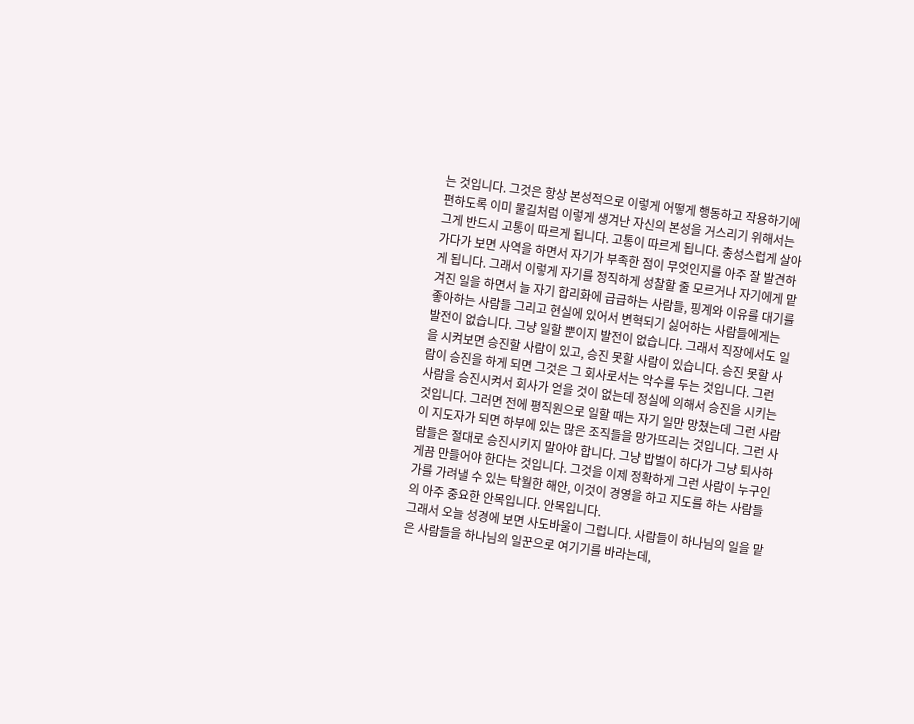는 것입니다. 그것은 항상 본성적으로 이렇게 어떻게 행동하고 작용하기에 편하도록 이미 물길처럼 이렇게 생겨난 자신의 본성을 거스리기 위해서는 그게 반드시 고통이 따르게 됩니다. 고통이 따르게 됩니다. 충성스럽게 살아가다가 보면 사역을 하면서 자기가 부족한 점이 무엇인지를 아주 잘 발견하게 됩니다. 그래서 이렇게 자기를 정직하게 성찰할 줄 모르거나 자기에게 맡겨진 일을 하면서 늘 자기 합리화에 급급하는 사람들, 핑계와 이유를 대기를 좋아하는 사람들 그리고 현실에 있어서 변혁되기 싫어하는 사람들에게는 발전이 없습니다. 그냥 일할 뿐이지 발전이 없습니다. 그래서 직장에서도 일을 시켜보면 승진할 사람이 있고, 승진 못할 사람이 있습니다. 승진 못할 사람이 승진을 하게 되면 그것은 그 회사로서는 악수를 두는 것입니다. 그런 사람을 승진시켜서 회사가 얻을 것이 없는데 정실에 의해서 승진을 시키는 것입니다. 그러면 전에 평직원으로 일할 때는 자기 일만 망쳤는데 그런 사람이 지도자가 되면 하부에 있는 많은 조직들을 망가뜨리는 것입니다. 그런 사람들은 절대로 승진시키지 말아야 합니다. 그냥 밥벌이 하다가 그냥 퇴사하게끔 만들어야 한다는 것입니다. 그것을 이제 정확하게 그런 사람이 누구인가를 가려낼 수 있는 탁월한 해안, 이것이 경영을 하고 지도를 하는 사람들의 아주 중요한 안목입니다. 안목입니다.
그래서 오늘 성경에 보면 사도바울이 그럽니다. 사람들이 하나님의 일을 맡은 사람들을 하나님의 일꾼으로 여기기를 바라는데,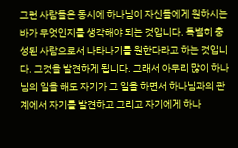그런 사람들은 동시에 하나님이 자신들에게 원하시는 바가 무엇인지를 생각해야 되는 것입니다. 특별히 충성된 사람으로서 나타나기를 원한다라고 하는 것입니다. 그것을 발견하게 됩니다. 그래서 아무리 많이 하나님의 일을 해도 자기가 그 일을 하면서 하나님과의 관계에서 자기를 발견하고 그리고 자기에게 하나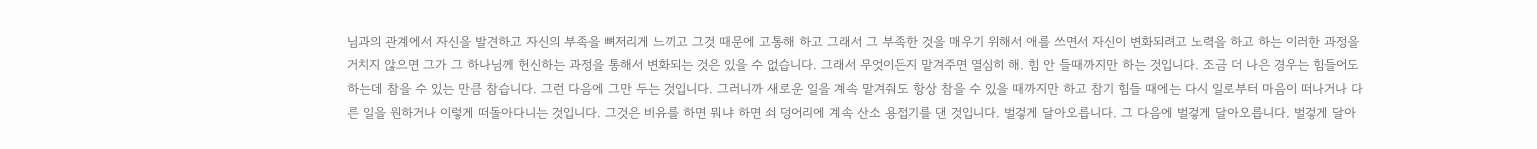님과의 관계에서 자신을 발견하고 자신의 부족을 뼈저리게 느끼고 그것 때문에 고통해 하고 그래서 그 부족한 것을 매우기 위해서 애를 쓰면서 자신이 변화되려고 노력을 하고 하는 이러한 과정을 거치지 않으면 그가 그 하나님께 헌신하는 과정을 통해서 변화되는 것은 있을 수 없습니다. 그래서 무엇이든지 맡겨주면 열심히 해. 힘 안 들때까지만 하는 것입니다. 조금 더 나은 경우는 힘들어도 하는데 참을 수 있는 만큼 참습니다. 그런 다음에 그만 두는 것입니다. 그러니까 새로운 일을 계속 맡겨줘도 항상 참을 수 있을 때까지만 하고 참기 힘들 때에는 다시 일로부터 마음이 떠나거나 다른 일을 원하거나 이렇게 떠돌아다니는 것입니다. 그것은 비유를 하면 뭐냐 하면 쇠 덩어리에 계속 산소 용접기를 댄 것입니다. 벌겋게 달아오릅니다. 그 다음에 벌겋게 달아오릅니다. 벌겋게 달아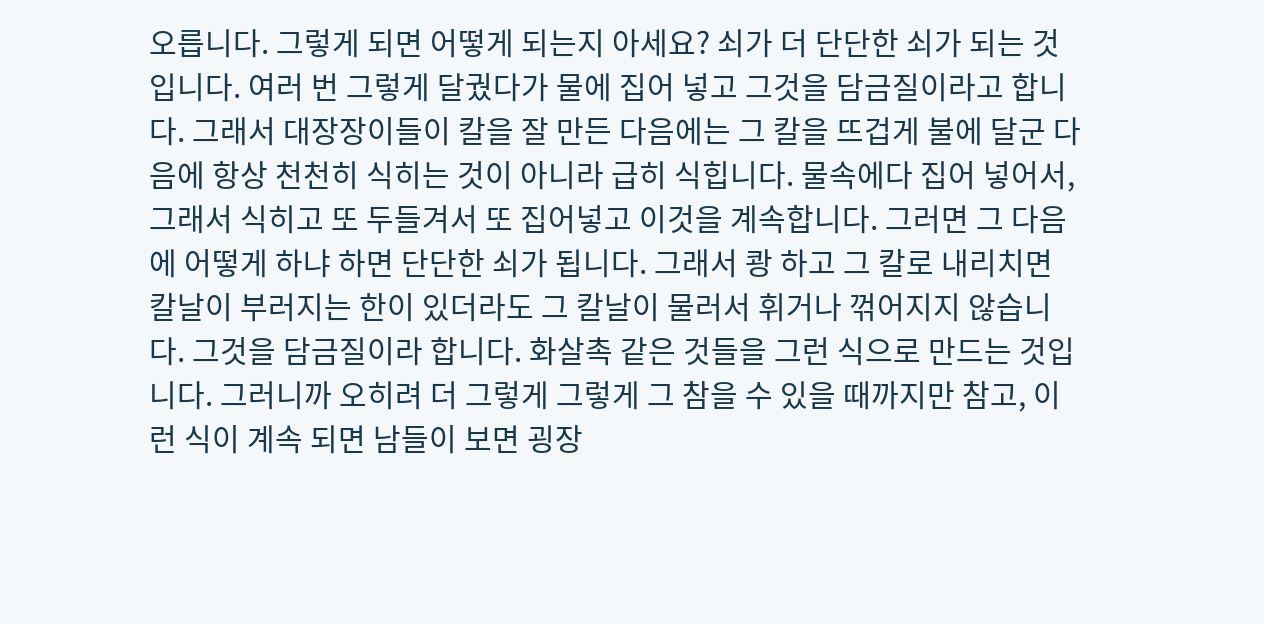오릅니다. 그렇게 되면 어떻게 되는지 아세요? 쇠가 더 단단한 쇠가 되는 것입니다. 여러 번 그렇게 달궜다가 물에 집어 넣고 그것을 담금질이라고 합니다. 그래서 대장장이들이 칼을 잘 만든 다음에는 그 칼을 뜨겁게 불에 달군 다음에 항상 천천히 식히는 것이 아니라 급히 식힙니다. 물속에다 집어 넣어서, 그래서 식히고 또 두들겨서 또 집어넣고 이것을 계속합니다. 그러면 그 다음에 어떻게 하냐 하면 단단한 쇠가 됩니다. 그래서 쾅 하고 그 칼로 내리치면 칼날이 부러지는 한이 있더라도 그 칼날이 물러서 휘거나 꺾어지지 않습니다. 그것을 담금질이라 합니다. 화살촉 같은 것들을 그런 식으로 만드는 것입니다. 그러니까 오히려 더 그렇게 그렇게 그 참을 수 있을 때까지만 참고, 이런 식이 계속 되면 남들이 보면 굉장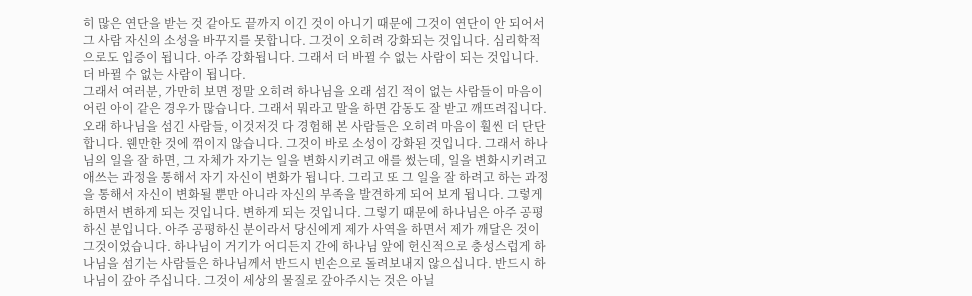히 많은 연단을 받는 것 같아도 끝까지 이긴 것이 아니기 때문에 그것이 연단이 안 되어서 그 사람 자신의 소성을 바꾸지를 못합니다. 그것이 오히려 강화되는 것입니다. 심리학적으로도 입증이 됩니다. 아주 강화됩니다. 그래서 더 바뀔 수 없는 사람이 되는 것입니다. 더 바뀔 수 없는 사람이 됩니다.
그래서 여러분, 가만히 보면 정말 오히려 하나님을 오래 섬긴 적이 없는 사람들이 마음이 어린 아이 같은 경우가 많습니다. 그래서 뭐라고 말을 하면 감동도 잘 받고 깨뜨려집니다. 오래 하나님을 섬긴 사람들, 이것저것 다 경험해 본 사람들은 오히려 마음이 훨씬 더 단단합니다. 웬만한 것에 꺾이지 않습니다. 그것이 바로 소성이 강화된 것입니다. 그래서 하나님의 일을 잘 하면, 그 자체가 자기는 일을 변화시키려고 애를 썼는데, 일을 변화시키려고 애쓰는 과정을 통해서 자기 자신이 변화가 됩니다. 그리고 또 그 일을 잘 하려고 하는 과정을 통해서 자신이 변화될 뿐만 아니라 자신의 부족을 발견하게 되어 보게 됩니다. 그렇게 하면서 변하게 되는 것입니다. 변하게 되는 것입니다. 그렇기 때문에 하나님은 아주 공평하신 분입니다. 아주 공평하신 분이라서 당신에게 제가 사역을 하면서 제가 깨달은 것이 그것이었습니다. 하나님이 거기가 어디든지 간에 하나님 앞에 헌신적으로 충성스럽게 하나님을 섬기는 사람들은 하나님께서 반드시 빈손으로 돌려보내지 않으십니다. 반드시 하나님이 갚아 주십니다. 그것이 세상의 물질로 갚아주시는 것은 아닐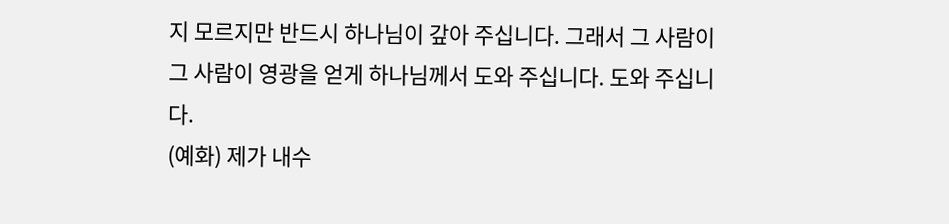지 모르지만 반드시 하나님이 갚아 주십니다. 그래서 그 사람이 그 사람이 영광을 얻게 하나님께서 도와 주십니다. 도와 주십니다.
(예화) 제가 내수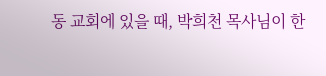동 교회에 있을 때, 박희천 목사님이 한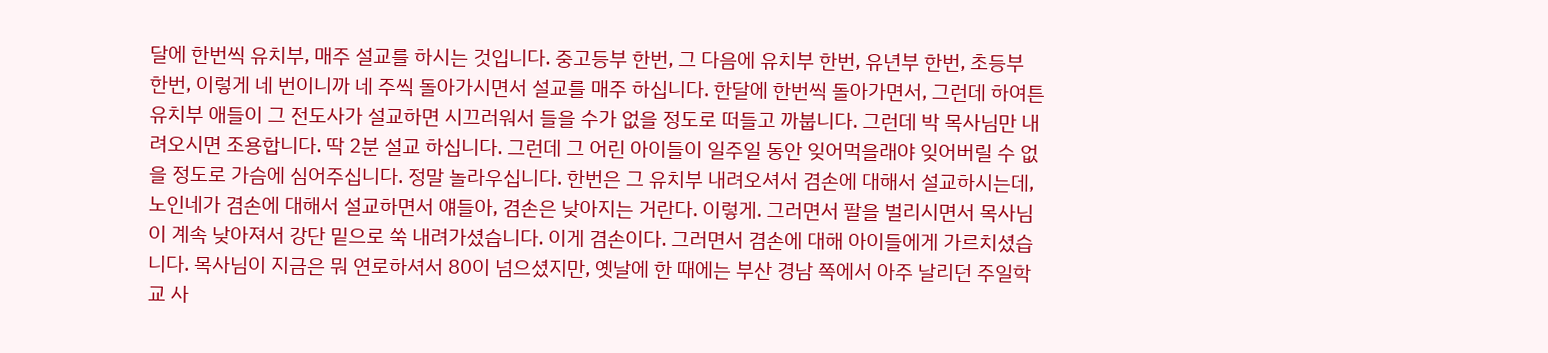달에 한번씩 유치부, 매주 설교를 하시는 것입니다. 중고등부 한번, 그 다음에 유치부 한번, 유년부 한번, 초등부 한번, 이렇게 네 번이니까 네 주씩 돌아가시면서 설교를 매주 하십니다. 한달에 한번씩 돌아가면서, 그런데 하여튼 유치부 애들이 그 전도사가 설교하면 시끄러워서 들을 수가 없을 정도로 떠들고 까붑니다. 그런데 박 목사님만 내려오시면 조용합니다. 딱 2분 설교 하십니다. 그런데 그 어린 아이들이 일주일 동안 잊어먹을래야 잊어버릴 수 없을 정도로 가슴에 심어주십니다. 정말 놀라우십니다. 한번은 그 유치부 내려오셔서 겸손에 대해서 설교하시는데, 노인네가 겸손에 대해서 설교하면서 얘들아, 겸손은 낮아지는 거란다. 이렇게. 그러면서 팔을 벌리시면서 목사님이 계속 낮아져서 강단 밑으로 쑥 내려가셨습니다. 이게 겸손이다. 그러면서 겸손에 대해 아이들에게 가르치셨습니다. 목사님이 지금은 뭐 연로하셔서 80이 넘으셨지만, 옛날에 한 때에는 부산 경남 쪽에서 아주 날리던 주일학교 사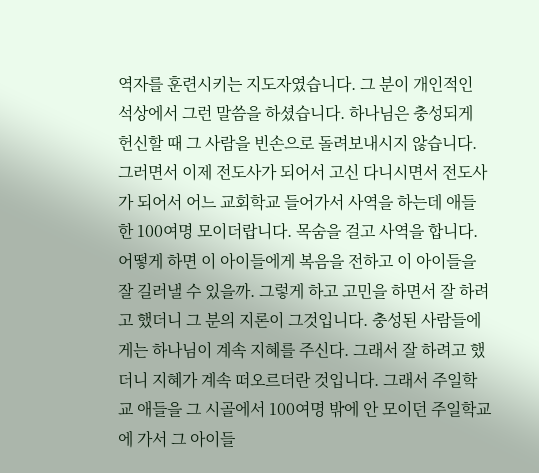역자를 훈련시키는 지도자였습니다. 그 분이 개인적인 석상에서 그런 말씀을 하셨습니다. 하나님은 충성되게 헌신할 때 그 사람을 빈손으로 돌려보내시지 않습니다. 그러면서 이제 전도사가 되어서 고신 다니시면서 전도사가 되어서 어느 교회학교 들어가서 사역을 하는데 애들 한 100여명 모이더랍니다. 목숨을 걸고 사역을 합니다. 어떻게 하면 이 아이들에게 복음을 전하고 이 아이들을 잘 길러낼 수 있을까. 그렇게 하고 고민을 하면서 잘 하려고 했더니 그 분의 지론이 그것입니다. 충성된 사람들에게는 하나님이 계속 지혜를 주신다. 그래서 잘 하려고 했더니 지혜가 계속 떠오르더란 것입니다. 그래서 주일학교 애들을 그 시골에서 100여명 밖에 안 모이던 주일학교에 가서 그 아이들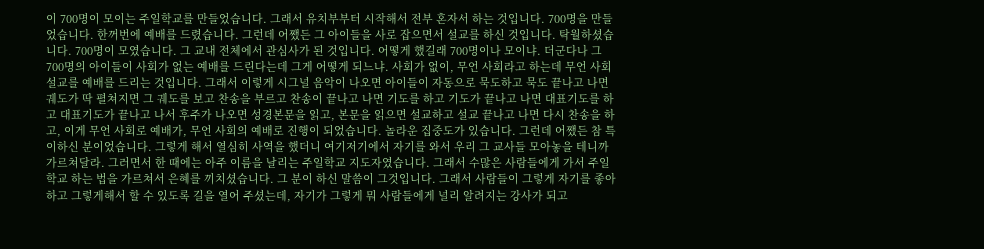이 700명이 모이는 주일학교를 만들었습니다. 그래서 유치부부터 시작해서 전부 혼자서 하는 것입니다. 700명을 만들었습니다. 한꺼번에 예배를 드렸습니다. 그런데 어쨌든 그 아이들을 사로 잡으면서 설교를 하신 것입니다. 탁월하셨습니다. 700명이 모였습니다. 그 교내 전체에서 관심사가 된 것입니다. 어떻게 했길래 700명이나 모이냐. 더군다나 그 700명의 아이들이 사회가 없는 예배를 드린다는데 그게 어떻게 되느냐. 사회가 없이, 무언 사회라고 하는데 무언 사회 설교를 예배를 드리는 것입니다. 그래서 이렇게 시그널 음악이 나오면 아이들이 자동으로 묵도하고 묵도 끝나고 나면 궤도가 딱 펼쳐지면 그 궤도를 보고 찬송을 부르고 찬송이 끝나고 나면 기도를 하고 기도가 끝나고 나면 대표기도를 하고 대표기도가 끝나고 나서 후주가 나오면 성경본문을 읽고, 본문을 읽으면 설교하고 설교 끝나고 나면 다시 찬송을 하고, 이게 무언 사회로 예배가, 무언 사회의 예배로 진행이 되었습니다. 놀라운 집중도가 있습니다. 그런데 어쨌든 참 특이하신 분이었습니다. 그렇게 해서 열심히 사역을 했더니 여기저기에서 자기를 와서 우리 그 교사들 모아놓을 테니까 가르쳐달라. 그러면서 한 때에는 아주 이름을 날리는 주일학교 지도자였습니다. 그래서 수많은 사람들에게 가서 주일학교 하는 법을 가르쳐서 은혜를 끼치셨습니다. 그 분이 하신 말씀이 그것입니다. 그래서 사람들이 그렇게 자기를 좋아하고 그렇게해서 할 수 있도록 길을 열어 주셨는데, 자기가 그렇게 뭐 사람들에게 널리 알려지는 강사가 되고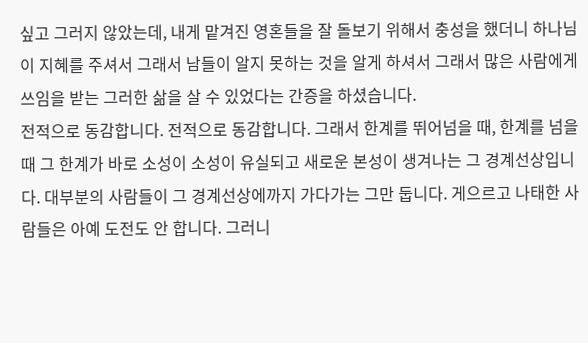싶고 그러지 않았는데, 내게 맡겨진 영혼들을 잘 돌보기 위해서 충성을 했더니 하나님이 지혜를 주셔서 그래서 남들이 알지 못하는 것을 알게 하셔서 그래서 많은 사람에게 쓰임을 받는 그러한 삶을 살 수 있었다는 간증을 하셨습니다.
전적으로 동감합니다. 전적으로 동감합니다. 그래서 한계를 뛰어넘을 때, 한계를 넘을 때 그 한계가 바로 소성이 소성이 유실되고 새로운 본성이 생겨나는 그 경계선상입니다. 대부분의 사람들이 그 경계선상에까지 가다가는 그만 둡니다. 게으르고 나태한 사람들은 아예 도전도 안 합니다. 그러니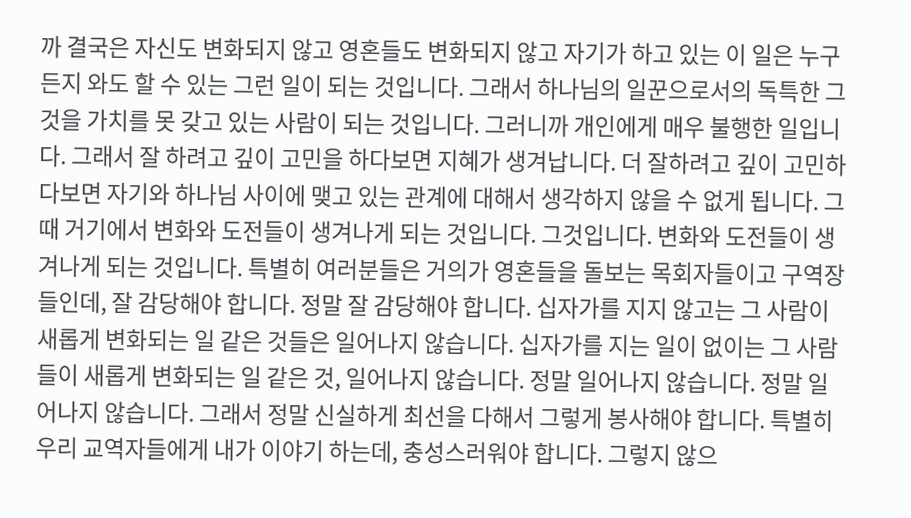까 결국은 자신도 변화되지 않고 영혼들도 변화되지 않고 자기가 하고 있는 이 일은 누구든지 와도 할 수 있는 그런 일이 되는 것입니다. 그래서 하나님의 일꾼으로서의 독특한 그것을 가치를 못 갖고 있는 사람이 되는 것입니다. 그러니까 개인에게 매우 불행한 일입니다. 그래서 잘 하려고 깊이 고민을 하다보면 지혜가 생겨납니다. 더 잘하려고 깊이 고민하다보면 자기와 하나님 사이에 맺고 있는 관계에 대해서 생각하지 않을 수 없게 됩니다. 그때 거기에서 변화와 도전들이 생겨나게 되는 것입니다. 그것입니다. 변화와 도전들이 생겨나게 되는 것입니다. 특별히 여러분들은 거의가 영혼들을 돌보는 목회자들이고 구역장들인데, 잘 감당해야 합니다. 정말 잘 감당해야 합니다. 십자가를 지지 않고는 그 사람이 새롭게 변화되는 일 같은 것들은 일어나지 않습니다. 십자가를 지는 일이 없이는 그 사람들이 새롭게 변화되는 일 같은 것, 일어나지 않습니다. 정말 일어나지 않습니다. 정말 일어나지 않습니다. 그래서 정말 신실하게 최선을 다해서 그렇게 봉사해야 합니다. 특별히 우리 교역자들에게 내가 이야기 하는데, 충성스러워야 합니다. 그렇지 않으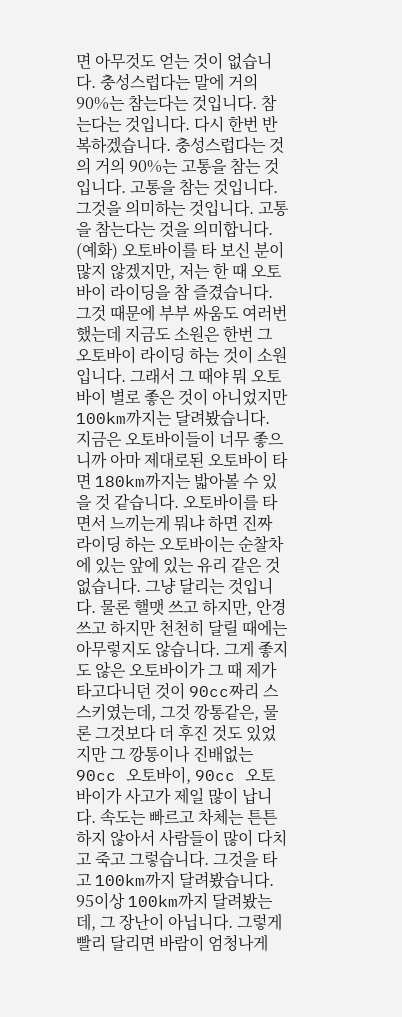면 아무것도 얻는 것이 없습니다. 충성스럽다는 말에 거의 90%는 참는다는 것입니다. 참는다는 것입니다. 다시 한번 반복하겠습니다. 충성스럽다는 것의 거의 90%는 고통을 참는 것입니다. 고통을 참는 것입니다. 그것을 의미하는 것입니다. 고통을 참는다는 것을 의미합니다.
(예화) 오토바이를 타 보신 분이 많지 않겠지만, 저는 한 때 오토바이 라이딩을 참 즐겼습니다. 그것 때문에 부부 싸움도 여러번 했는데 지금도 소원은 한번 그 오토바이 라이딩 하는 것이 소원입니다. 그래서 그 때야 뭐 오토바이 별로 좋은 것이 아니었지만 100km까지는 달려봤습니다. 지금은 오토바이들이 너무 좋으니까 아마 제대로된 오토바이 타면 180km까지는 밟아볼 수 있을 것 같습니다. 오토바이를 타면서 느끼는게 뭐냐 하면 진짜 라이딩 하는 오토바이는 순찰차에 있는 앞에 있는 유리 같은 것 없습니다. 그냥 달리는 것입니다. 물론 핼맷 쓰고 하지만, 안경 쓰고 하지만 천천히 달릴 때에는 아무렇지도 않습니다. 그게 좋지도 않은 오토바이가 그 때 제가 타고다니던 것이 90cc짜리 스스키였는데, 그것 깡통같은, 물론 그것보다 더 후진 것도 있었지만 그 깡통이나 진배없는 90cc 오토바이, 90cc 오토바이가 사고가 제일 많이 납니다. 속도는 빠르고 차체는 튼튼하지 않아서 사람들이 많이 다치고 죽고 그렇습니다. 그것을 타고 100km까지 달려봤습니다. 95이상 100km까지 달려봤는데, 그 장난이 아닙니다. 그렇게 빨리 달리면 바람이 엄청나게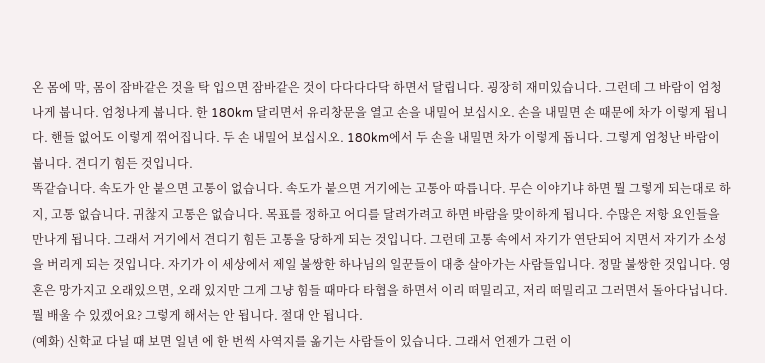온 몸에 막, 몸이 잠바같은 것을 탁 입으면 잠바같은 것이 다다다다닥 하면서 달립니다. 굉장히 재미있습니다. 그런데 그 바람이 엄청나게 붑니다. 엄청나게 붑니다. 한 180km 달리면서 유리창문을 열고 손을 내밀어 보십시오. 손을 내밀면 손 때문에 차가 이렇게 됩니다. 핸들 없어도 이렇게 꺾어집니다. 두 손 내밀어 보십시오. 180km에서 두 손을 내밀면 차가 이렇게 돕니다. 그렇게 엄청난 바람이 붑니다. 견디기 힘든 것입니다.
똑같습니다. 속도가 안 붙으면 고통이 없습니다. 속도가 붙으면 거기에는 고통아 따릅니다. 무슨 이야기냐 하면 뭘 그렇게 되는대로 하지, 고통 없습니다. 귀찮지 고통은 없습니다. 목표를 정하고 어디를 달려가려고 하면 바람을 맞이하게 됩니다. 수많은 저항 요인들을 만나게 됩니다. 그래서 거기에서 견디기 힘든 고통을 당하게 되는 것입니다. 그런데 고통 속에서 자기가 연단되어 지면서 자기가 소성을 버리게 되는 것입니다. 자기가 이 세상에서 제일 불쌍한 하나님의 일꾼들이 대충 살아가는 사람들입니다. 정말 불쌍한 것입니다. 영혼은 망가지고 오래있으면, 오래 있지만 그게 그냥 힘들 때마다 타협을 하면서 이리 떠밀리고, 저리 떠밀리고 그러면서 돌아다닙니다. 뭘 배울 수 있겠어요? 그렇게 해서는 안 됩니다. 절대 안 됩니다.
(예화) 신학교 다닐 때 보면 일년 에 한 번씩 사역지를 옮기는 사람들이 있습니다. 그래서 언젠가 그런 이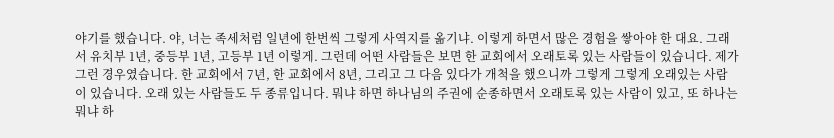야기를 했습니다. 야, 너는 족세처럼 일년에 한번씩 그렇게 사역지를 옮기냐. 이렇게 하면서 많은 경험을 쌓아야 한 대요. 그래서 유치부 1년, 중등부 1년, 고등부 1년 이렇게. 그런데 어떤 사람들은 보면 한 교회에서 오래토록 있는 사람들이 있습니다. 제가 그런 경우였습니다. 한 교회에서 7년, 한 교회에서 8년, 그리고 그 다음 있다가 개척을 했으니까 그렇게 그렇게 오래있는 사람이 있습니다. 오래 있는 사람들도 두 종류입니다. 뭐냐 하면 하나님의 주권에 순종하면서 오래토록 있는 사람이 있고, 또 하나는 뭐냐 하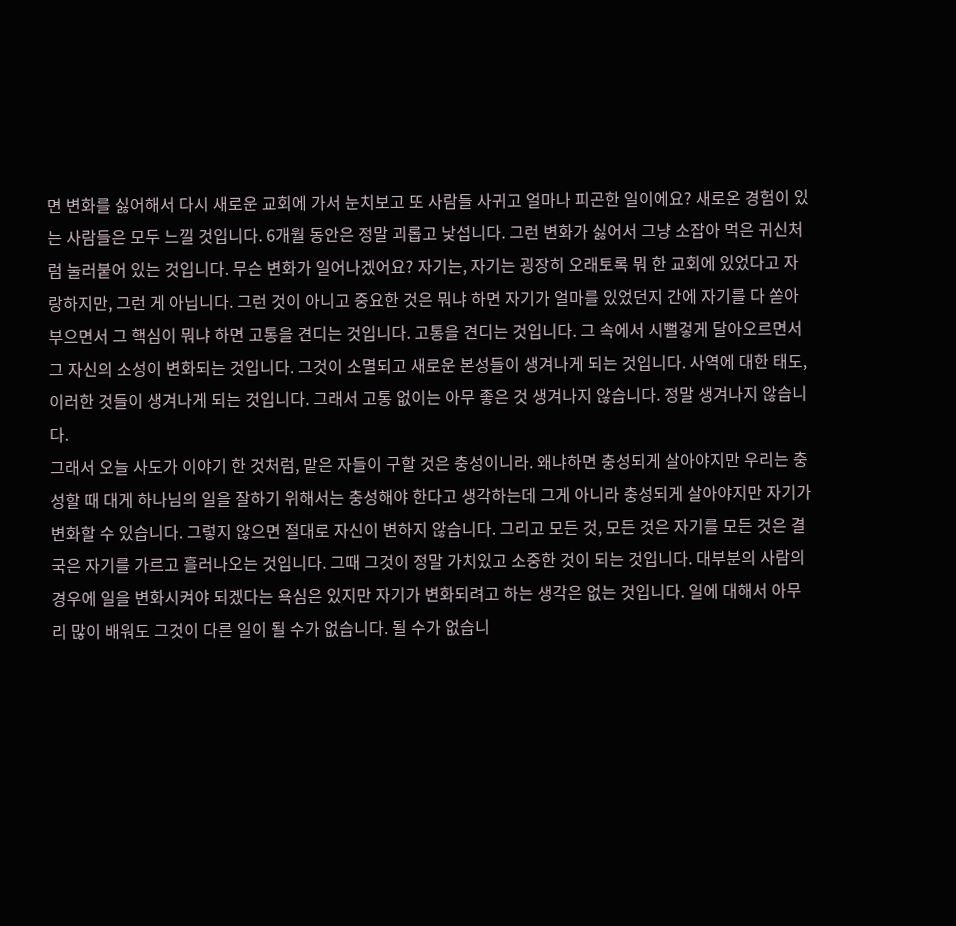면 변화를 싫어해서 다시 새로운 교회에 가서 눈치보고 또 사람들 사귀고 얼마나 피곤한 일이에요? 새로온 경험이 있는 사람들은 모두 느낄 것입니다. 6개월 동안은 정말 괴롭고 낯섭니다. 그런 변화가 싫어서 그냥 소잡아 먹은 귀신처럼 눌러붙어 있는 것입니다. 무슨 변화가 일어나겠어요? 자기는, 자기는 굉장히 오래토록 뭐 한 교회에 있었다고 자랑하지만, 그런 게 아닙니다. 그런 것이 아니고 중요한 것은 뭐냐 하면 자기가 얼마를 있었던지 간에 자기를 다 쏟아 부으면서 그 핵심이 뭐냐 하면 고통을 견디는 것입니다. 고통을 견디는 것입니다. 그 속에서 시뻘겋게 달아오르면서 그 자신의 소성이 변화되는 것입니다. 그것이 소멸되고 새로운 본성들이 생겨나게 되는 것입니다. 사역에 대한 태도, 이러한 것들이 생겨나게 되는 것입니다. 그래서 고통 없이는 아무 좋은 것 생겨나지 않습니다. 정말 생겨나지 않습니다.
그래서 오늘 사도가 이야기 한 것처럼, 맡은 자들이 구할 것은 충성이니라. 왜냐하면 충성되게 살아야지만 우리는 충성할 때 대게 하나님의 일을 잘하기 위해서는 충성해야 한다고 생각하는데 그게 아니라 충성되게 살아야지만 자기가 변화할 수 있습니다. 그렇지 않으면 절대로 자신이 변하지 않습니다. 그리고 모든 것, 모든 것은 자기를 모든 것은 결국은 자기를 가르고 흘러나오는 것입니다. 그때 그것이 정말 가치있고 소중한 것이 되는 것입니다. 대부분의 사람의 경우에 일을 변화시켜야 되겠다는 욕심은 있지만 자기가 변화되려고 하는 생각은 없는 것입니다. 일에 대해서 아무리 많이 배워도 그것이 다른 일이 될 수가 없습니다. 될 수가 없습니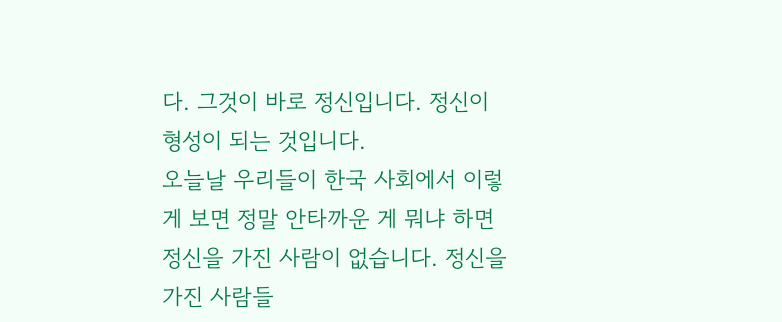다. 그것이 바로 정신입니다. 정신이 형성이 되는 것입니다.
오늘날 우리들이 한국 사회에서 이렇게 보면 정말 안타까운 게 뭐냐 하면 정신을 가진 사람이 없습니다. 정신을 가진 사람들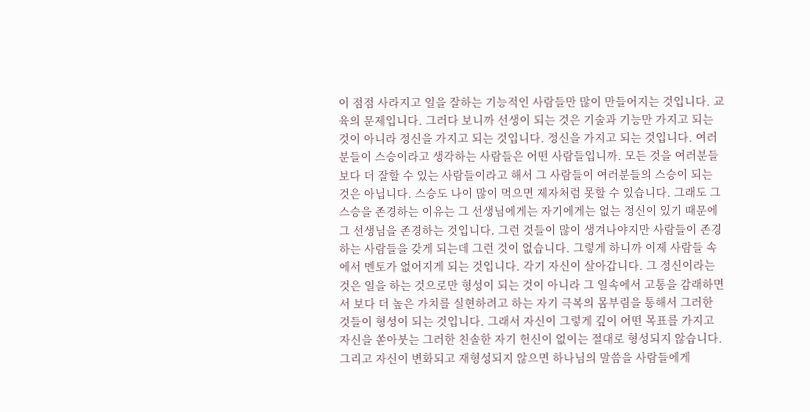이 점점 사라지고 일을 잘하는 기능적인 사람들만 많이 만들어지는 것입니다. 교육의 문제입니다. 그러다 보니까 선생이 되는 것은 기술과 기능만 가지고 되는 것이 아니라 정신을 가지고 되는 것입니다. 정신을 가지고 되는 것입니다. 여러분들이 스승이라고 생각하는 사람들은 어떤 사람들입니까. 모든 것을 여러분들보다 더 잘할 수 있는 사람들이라고 해서 그 사람들이 여러분들의 스승이 되는 것은 아닙니다. 스승도 나이 많이 먹으면 제자처럼 못할 수 있습니다. 그래도 그 스승을 존경하는 이유는 그 선생님에게는 자기에게는 없는 정신이 있기 때문에 그 선생님을 존경하는 것입니다. 그런 것들이 많이 생겨나야지만 사람들이 존경하는 사람들을 갖게 되는데 그런 것이 없습니다. 그렇게 하니까 이제 사람들 속에서 멘토가 없어지게 되는 것입니다. 각기 자신이 살아갑니다. 그 정신이라는 것은 일을 하는 것으로만 형성이 되는 것이 아니라 그 일속에서 고통을 감래하면서 보다 더 높은 가치를 실현하려고 하는 자기 극복의 몸부림을 통해서 그러한 것들이 형성이 되는 것입니다. 그래서 자신이 그렇게 깊이 어떤 목표를 가지고 자신을 쏟아붓는 그러한 친솔한 자기 헌신이 없이는 절대로 형성되지 않습니다. 그리고 자신이 변화되고 재형성되지 않으면 하나님의 말씀을 사람들에게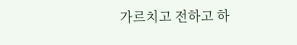가르치고 전하고 하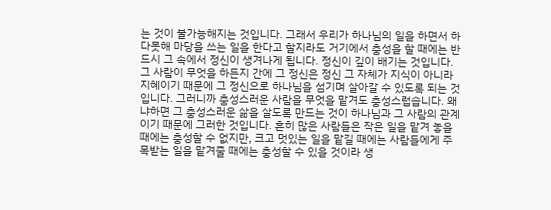는 것이 불가능해지는 것입니다. 그래서 우리가 하나님의 일을 하면서 하다못해 마당을 쓰는 일을 한다고 할지라도 거기에서 충성을 할 때에는 반드시 그 속에서 정신이 생겨나게 됩니다. 정신이 깊이 배기는 것입니다. 그 사람이 무엇을 하든지 간에 그 정신은 정신 그 자체가 지식이 아니라 지혜이기 때문에 그 정신으로 하나님을 섬기며 살아갈 수 있도록 되는 것입니다. 그러니까 충성스러운 사람을 무엇을 맡겨도 충성스럽습니다. 왜냐하면 그 충성스러운 삶을 살도록 만드는 것이 하나님과 그 사람의 관계이기 때문에 그러한 것입니다. 흔히 많은 사람들은 작은 일을 맡겨 놓을 때에는 충성할 수 없지만, 크고 멋있는 일을 맡길 때에는 사람들에게 주목받는 일을 맡겨줄 때에는 충성할 수 있을 것이라 생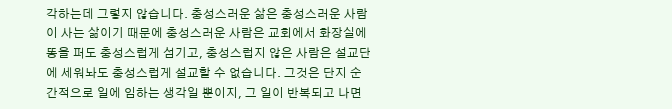각하는데 그렇지 않습니다. 충성스러운 삶은 충성스러운 사람이 사는 삶이기 때문에 충성스러운 사람은 교회에서 화장실에 똥을 퍼도 충성스럽게 섬기고, 충성스럽지 않은 사람은 설교단에 세워놔도 충성스럽게 설교할 수 없습니다. 그것은 단지 순간적으로 일에 임하는 생각일 뿐이지, 그 일이 반복되고 나면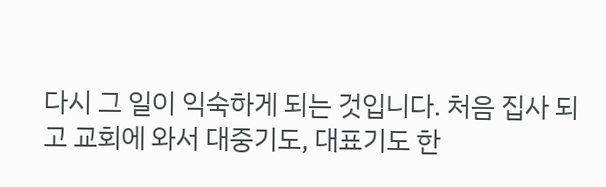다시 그 일이 익숙하게 되는 것입니다. 처음 집사 되고 교회에 와서 대중기도, 대표기도 한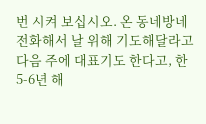번 시켜 보십시오. 온 동네방네 전화해서 날 위해 기도해달라고 다음 주에 대표기도 한다고, 한 5-6년 해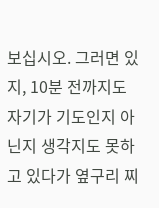보십시오. 그러면 있지, 10분 전까지도 자기가 기도인지 아닌지 생각지도 못하고 있다가 옆구리 찌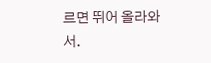르면 뛰어 올라와서.